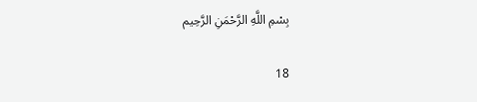بِسْمِ اللَّهِ الرَّحْمَنِ الرَّحِيم

18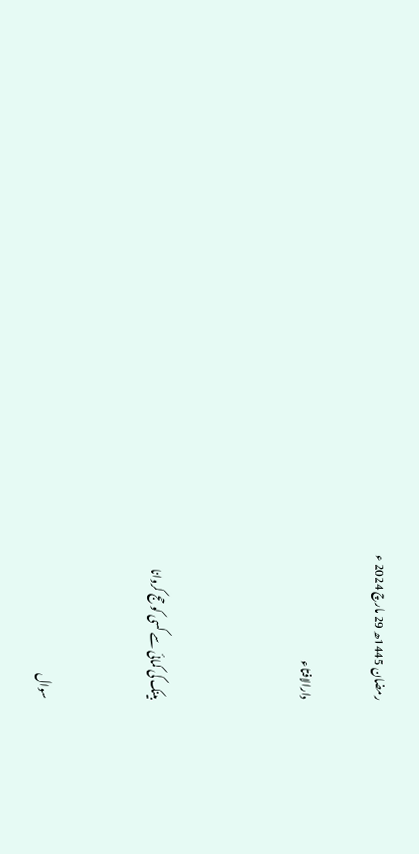رمضان 1445ھ 29 مارچ 2024 ء

دارالافتاء



بینک کی کمائی سے کسی کو حج کروانا


سوال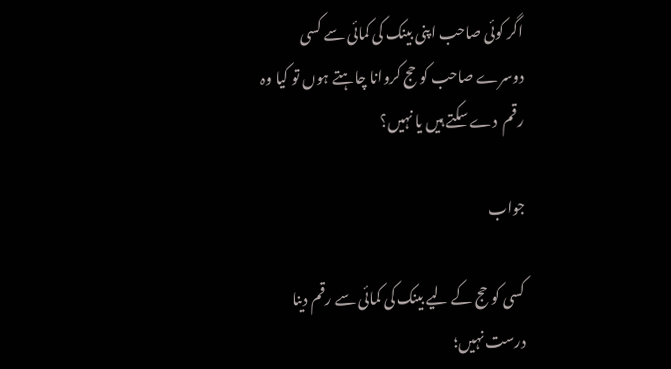اگر کوئی صاحب اپنی بینک کی کمائی سے کسی دوسرے صاحب کو حج کروانا چاہتے ہوں تو کیا وہ رقم  دے سکتے ہیں یا نہیں؟

جواب

کسی کو حج کے لیے بینک کی کمائی سے رقم دینا درست نہیں؛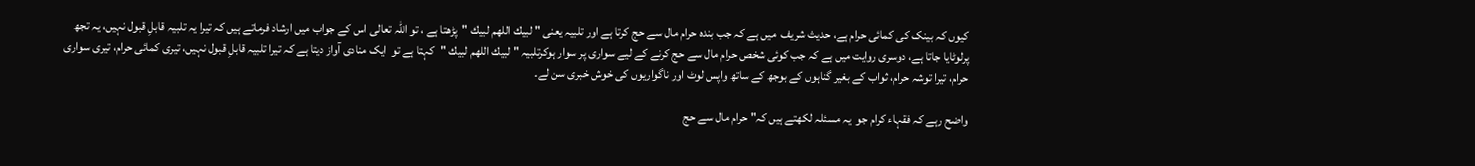کیوں کہ بینک کی کمائی حرام ہے، حدیث شریف  میں ہے کہ جب بندہ حرام مال سے حج کرتا ہے اور تلبیہ یعنی " لبيك اللهم لبيك "  پڑھتا ہے ، تو اللہ تعالی اس کے جواب میں ارشاد فرماتے ہیں کہ تیرا یہ تلبیہ قابلِ قبول نہیں، یہ تجھ پرلوٹایا جاتا ہے، دوسری روایت میں ہے کہ جب کوئی شخص حرام مال سے حج کرنے کے لیے سواری پر سوار ہوکرتلبیہ " لبيك اللهم لبيك "کہتا ہے تو  ایک منادی آواز دیتا ہے کہ تیرا تلبیہ قابلِ قبول نہیں، تیری کمائی حرام، تیری سواری حرام، تیرا توشہ حرام، ثواب کے بغیر گناہوں کے بوجھ کے ساتھ واپس لوٹ اور ناگواریوں کی خوش خبری سن لے۔

واضح رہے کہ فقہاء کرام جو  یہ مسئلہ لکھتے ہیں کہ" حرام مال سے حج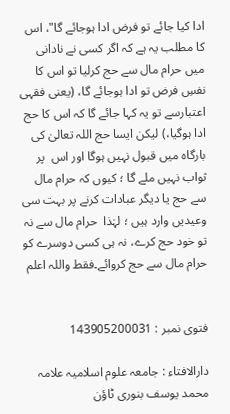ادا کیا جائے تو فرض ادا ہوجائے گا"، اس کا مطلب یہ ہے کہ اگر کسی نے نادانی میں حرام مال سے حج کرلیا تو اس کا نفسِ فرض تو ادا ہوجائے گا، (یعنی فقہی اعتبارسے تو یہ کہا جائے گا کہ اس کا حج ادا ہوگیا،) لیکن ایسا حج اللہ تعالیٰ کی بارگاہ میں قبول نہیں ہوگا اور اس  پر ثواب نہیں ملے گا ؛ کیوں کہ حرام مال سے حج یا دیگر عبادات کرنے پر بہت سی وعیدیں وارد ہیں ؛ لہٰذا  حرام مال سے نہ تو خود حج کرے، نہ ہی کسی دوسرے کو حرام مال سے حج کروائے۔فقط واللہ اعلم


فتوی نمبر : 143905200031

دارالافتاء : جامعہ علوم اسلامیہ علامہ محمد یوسف بنوری ٹاؤن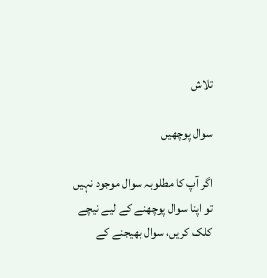تلاش

سوال پوچھیں

اگر آپ کا مطلوبہ سوال موجود نہیں تو اپنا سوال پوچھنے کے لیے نیچے کلک کریں، سوال بھیجنے کے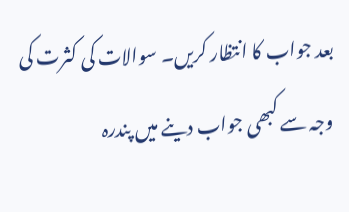بعد جواب کا انتظار کریں۔ سوالات کی کثرت کی وجہ سے کبھی جواب دینے میں پندرہ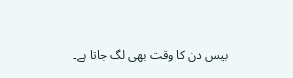بیس دن کا وقت بھی لگ جاتا ہے۔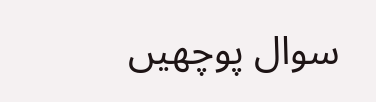سوال پوچھیں